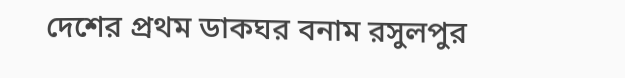দেশের প্রথম ডাকঘর বনাম রসুলপুর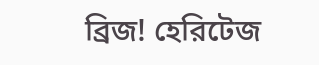ব্রিজ! হেরিটেজ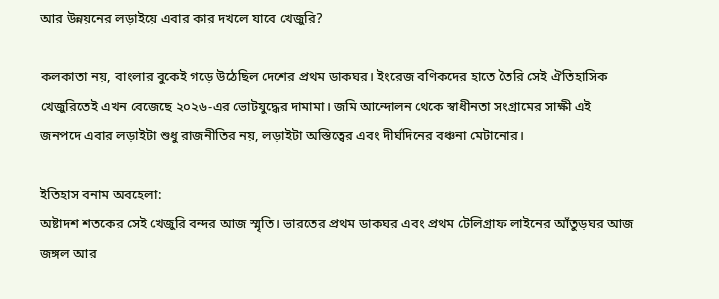আর উন্নয়নের লড়াইয়ে এবার কার দখলে যাবে খেজুরি?

কলকাতা নয়, বাংলার বুকেই গড়ে উঠেছিল দেশের প্রথম ডাকঘর। ইংরেজ বণিকদের হাতে তৈরি সেই ঐতিহাসিক খেজুরিতেই এখন বেজেছে ২০২৬-এর ভোটযুদ্ধের দামামা। জমি আন্দোলন থেকে স্বাধীনতা সংগ্রামের সাক্ষী এই জনপদে এবার লড়াইটা শুধু রাজনীতির নয়, লড়াইটা অস্তিত্বের এবং দীর্ঘদিনের বঞ্চনা মেটানোর।

ইতিহাস বনাম অবহেলা:
অষ্টাদশ শতকের সেই খেজুরি বন্দর আজ স্মৃতি। ভারতের প্রথম ডাকঘর এবং প্রথম টেলিগ্রাফ লাইনের আঁতুড়ঘর আজ জঙ্গল আর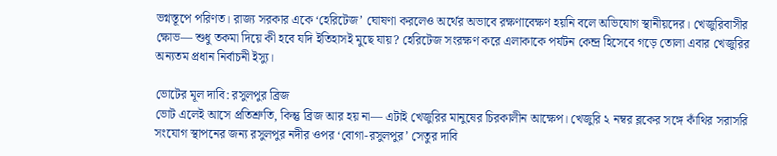ভগ্নস্তূপে পরিণত। রাজ্য সরকার একে ‘হেরিটেজ’ ঘোষণা করলেও অর্থের অভাবে রক্ষণাবেক্ষণ হয়নি বলে অভিযোগ স্থানীয়দের। খেজুরিবাসীর ক্ষোভ— শুধু তকমা দিয়ে কী হবে যদি ইতিহাসই মুছে যায়? হেরিটেজ সংরক্ষণ করে এলাকাকে পর্যটন কেন্দ্র হিসেবে গড়ে তোলা এবার খেজুরির অন্যতম প্রধান নির্বাচনী ইস্যু।

ভোটের মূল দাবি: রসুলপুর ব্রিজ
ভোট এলেই আসে প্রতিশ্রুতি, কিন্তু ব্রিজ আর হয় না— এটাই খেজুরির মানুষের চিরকালীন আক্ষেপ। খেজুরি ২ নম্বর ব্লকের সঙ্গে কাঁথির সরাসরি সংযোগ স্থাপনের জন্য রসুলপুর নদীর ওপর ‘বোগা-রসুলপুর’ সেতুর দাবি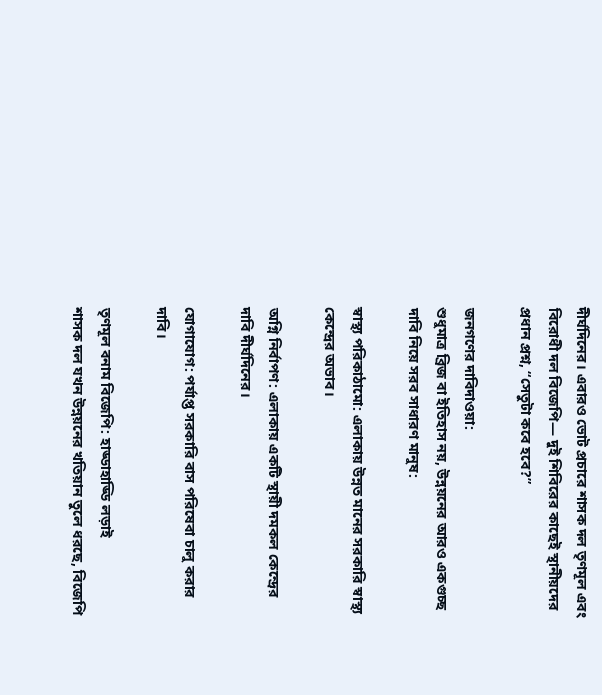দীর্ঘদিনের। এবারও ভোট প্রচারে শাসক দল তৃণমূল এবং বিরোধী দল বিজেপি— দুই শিবিরের কাছেই স্থানীয়দের প্রধান প্রশ্ন, “সেতুটা কবে হবে?”

জনগণের দাবিদাওয়া:
শুধুমাত্র ব্রিজ বা ইতিহাস নয়, উন্নয়নের আরও একগুচ্ছ দাবি নিয়ে সরব সাধারণ মানুষ:

স্বাস্থ্য পরিকাঠামো: এলাকায় উন্নত মানের সরকারি স্বাস্থ্য কেন্দ্রের অভাব।

অগ্নি নির্বাপণ: এলাকায় একটি স্থায়ী দমকল কেন্দ্রের দাবি দীর্ঘদিনের।

যোগাযোগ: পর্যাপ্ত সরকারি বাস পরিষেবা চালু করার দাবি।

তৃণমূল বনাম বিজেপি: হাড্ডাহাড্ডি লড়াই
শাসক দল যখন উন্নয়নের খতিয়ান তুলে ধরছে, বিজেপি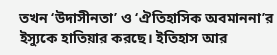তখন ‘উদাসীনতা’ ও ‘ঐতিহাসিক অবমাননা’র ইস্যুকে হাতিয়ার করছে। ইতিহাস আর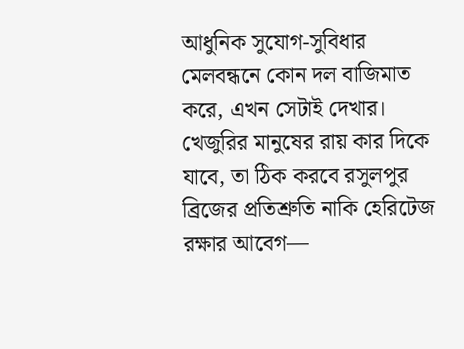আধুনিক সুযোগ-সুবিধার মেলবন্ধনে কোন দল বাজিমাত করে, এখন সেটাই দেখার। খেজুরির মানুষের রায় কার দিকে যাবে, তা ঠিক করবে রসুলপুর ব্রিজের প্রতিশ্রুতি নাকি হেরিটেজ রক্ষার আবেগ—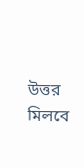উত্তর মিলবে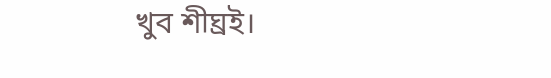খুব শীঘ্রই।